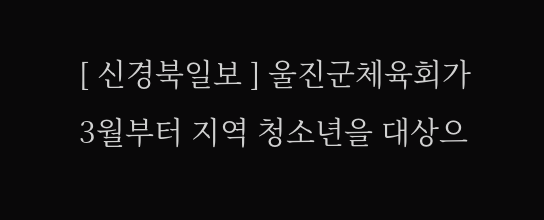[ 신경북일보 ] 울진군체육회가 3월부터 지역 청소년을 대상으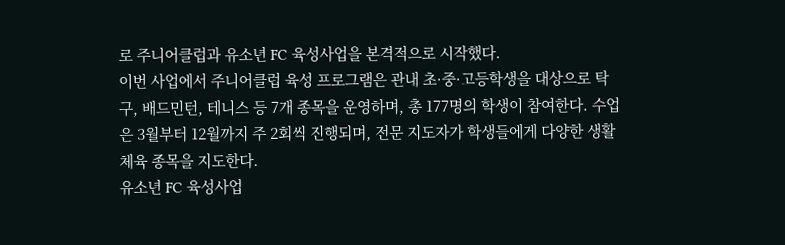로 주니어클럽과 유소년 FC 육성사업을 본격적으로 시작했다.
이번 사업에서 주니어클럽 육성 프로그램은 관내 초·중·고등학생을 대상으로 탁구, 배드민턴, 테니스 등 7개 종목을 운영하며, 총 177명의 학생이 참여한다. 수업은 3월부터 12월까지 주 2회씩 진행되며, 전문 지도자가 학생들에게 다양한 생활체육 종목을 지도한다.
유소년 FC 육성사업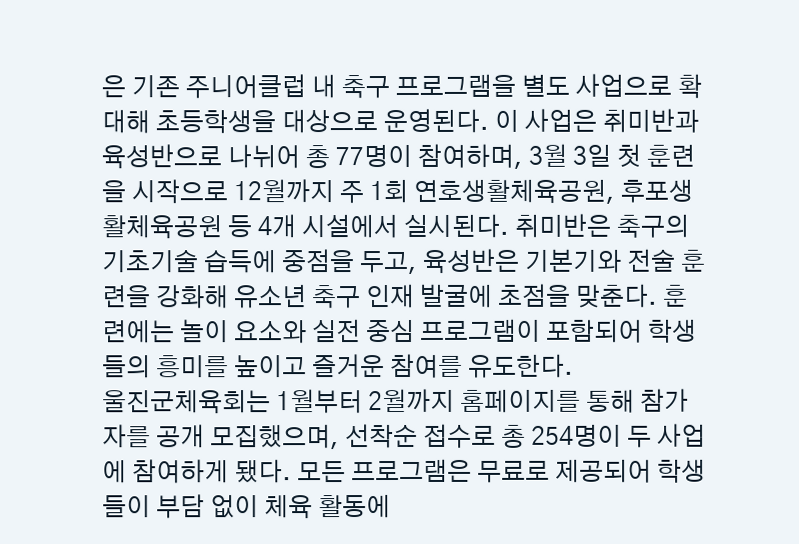은 기존 주니어클럽 내 축구 프로그램을 별도 사업으로 확대해 초등학생을 대상으로 운영된다. 이 사업은 취미반과 육성반으로 나뉘어 총 77명이 참여하며, 3월 3일 첫 훈련을 시작으로 12월까지 주 1회 연호생활체육공원, 후포생활체육공원 등 4개 시설에서 실시된다. 취미반은 축구의 기초기술 습득에 중점을 두고, 육성반은 기본기와 전술 훈련을 강화해 유소년 축구 인재 발굴에 초점을 맞춘다. 훈련에는 놀이 요소와 실전 중심 프로그램이 포함되어 학생들의 흥미를 높이고 즐거운 참여를 유도한다.
울진군체육회는 1월부터 2월까지 홈페이지를 통해 참가자를 공개 모집했으며, 선착순 접수로 총 254명이 두 사업에 참여하게 됐다. 모든 프로그램은 무료로 제공되어 학생들이 부담 없이 체육 활동에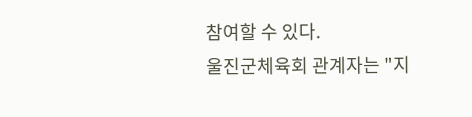참여할 수 있다.
울진군체육회 관계자는 "지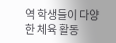역 학생들이 다양한 체육 활동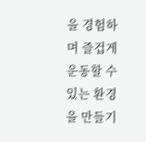을 경험하며 즐겁게 운동할 수 있는 환경을 만들기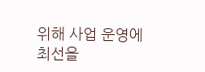위해 사업 운영에 최선을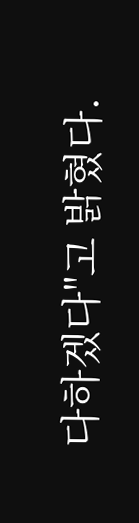다하겠다"고 밝혔다.